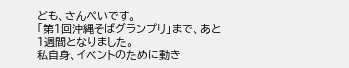ども、さんぺいです。
「第1回沖縄そばグランプリ」まで、あと1週間となりました。
私自身、イベントのために動き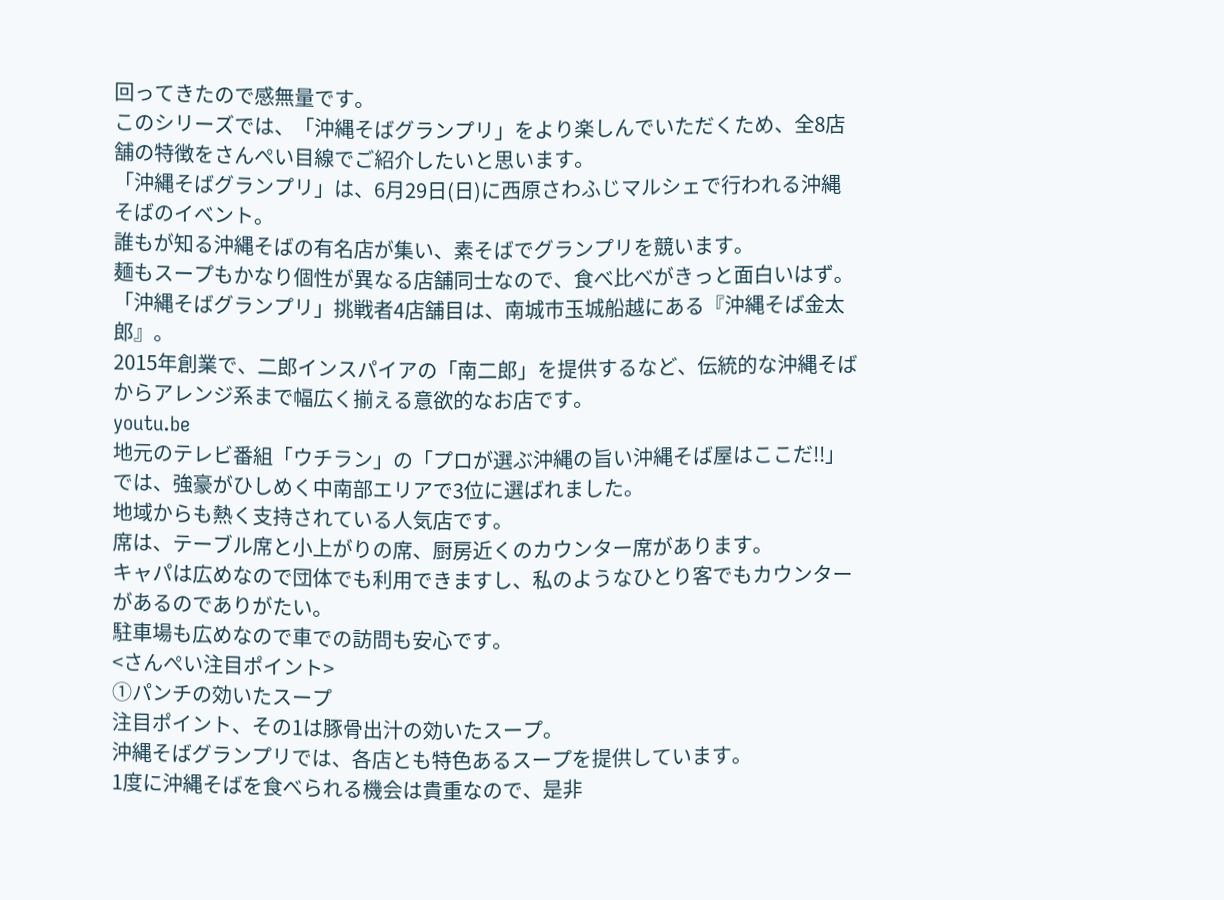回ってきたので感無量です。
このシリーズでは、「沖縄そばグランプリ」をより楽しんでいただくため、全8店舗の特徴をさんぺい目線でご紹介したいと思います。
「沖縄そばグランプリ」は、6月29日(日)に西原さわふじマルシェで行われる沖縄そばのイベント。
誰もが知る沖縄そばの有名店が集い、素そばでグランプリを競います。
麺もスープもかなり個性が異なる店舗同士なので、食べ比べがきっと面白いはず。
「沖縄そばグランプリ」挑戦者4店舗目は、南城市玉城船越にある『沖縄そば金太郎』。
2015年創業で、二郎インスパイアの「南二郎」を提供するなど、伝統的な沖縄そばからアレンジ系まで幅広く揃える意欲的なお店です。
youtu.be
地元のテレビ番組「ウチラン」の「プロが選ぶ沖縄の旨い沖縄そば屋はここだ!!」では、強豪がひしめく中南部エリアで3位に選ばれました。
地域からも熱く支持されている人気店です。
席は、テーブル席と小上がりの席、厨房近くのカウンター席があります。
キャパは広めなので団体でも利用できますし、私のようなひとり客でもカウンターがあるのでありがたい。
駐車場も広めなので車での訪問も安心です。
<さんぺい注目ポイント>
①パンチの効いたスープ
注目ポイント、その1は豚骨出汁の効いたスープ。
沖縄そばグランプリでは、各店とも特色あるスープを提供しています。
1度に沖縄そばを食べられる機会は貴重なので、是非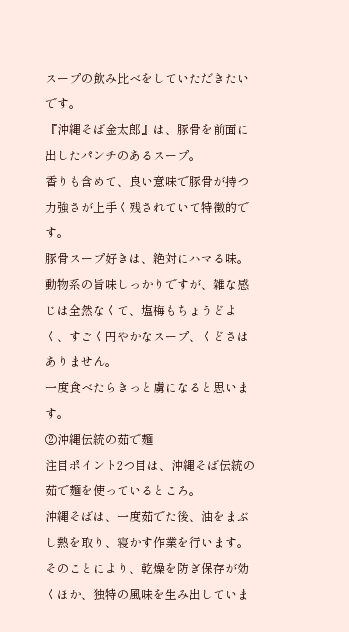スープの飲み比べをしていただきたいです。
『沖縄そば金太郎』は、豚骨を前面に出したパンチのあるスープ。
香りも含めて、良い意味で豚骨が持つ力強さが上手く残されていて特徴的です。
豚骨スープ好きは、絶対にハマる味。
動物系の旨味しっかりですが、雑な感じは全然なくて、塩梅もちょうどよく、すごく円やかなスープ、くどさはありません。
一度食べたらきっと虜になると思います。
②沖縄伝統の茹で麺
注目ポイント2つ目は、沖縄そば伝統の茹で麺を使っているところ。
沖縄そばは、一度茹でた後、油をまぶし熱を取り、寝かす作業を行います。
そのことにより、乾燥を防ぎ保存が効くほか、独特の風味を生み出していま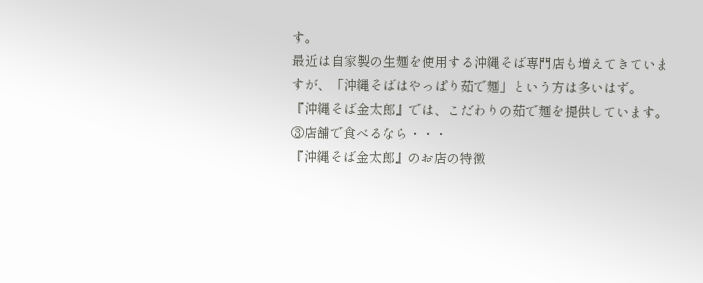す。
最近は自家製の生麺を使用する沖縄そば専門店も増えてきていますが、「沖縄そばはやっぱり茹で麺」という方は多いはず。
『沖縄そば金太郎』では、こだわりの茹で麺を提供しています。
③店舗で食べるなら・・・
『沖縄そば金太郎』のお店の特徴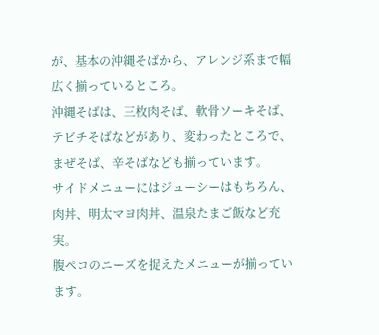が、基本の沖縄そばから、アレンジ系まで幅広く揃っているところ。
沖縄そばは、三枚肉そば、軟骨ソーキそば、テビチそばなどがあり、変わったところで、まぜそば、辛そばなども揃っています。
サイドメニューにはジューシーはもちろん、肉丼、明太マヨ肉丼、温泉たまご飯など充実。
腹ペコのニーズを捉えたメニューが揃っています。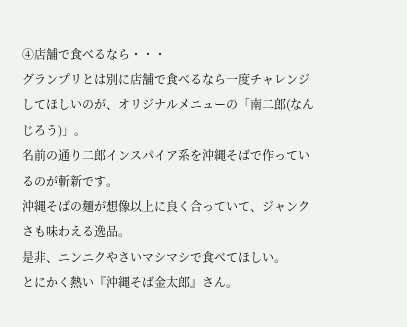④店舗で食べるなら・・・
グランプリとは別に店舗で食べるなら一度チャレンジしてほしいのが、オリジナルメニューの「南二郎(なんじろう)」。
名前の通り二郎インスパイア系を沖縄そばで作っているのが斬新です。
沖縄そばの麺が想像以上に良く合っていて、ジャンクさも味わえる逸品。
是非、ニンニクやさいマシマシで食べてほしい。
とにかく熱い『沖縄そば金太郎』さん。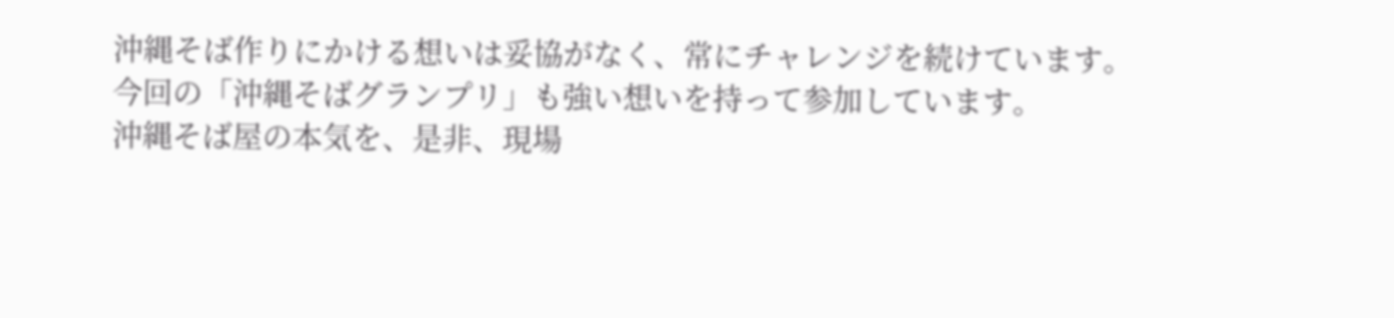沖縄そば作りにかける想いは妥協がなく、常にチャレンジを続けています。
今回の「沖縄そばグランプリ」も強い想いを持って参加しています。
沖縄そば屋の本気を、是非、現場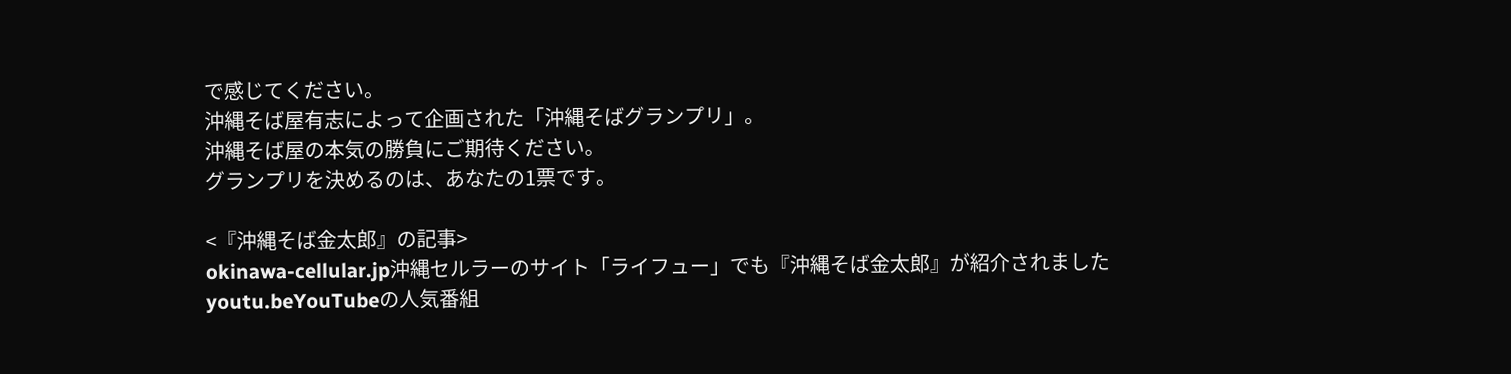で感じてください。
沖縄そば屋有志によって企画された「沖縄そばグランプリ」。
沖縄そば屋の本気の勝負にご期待ください。
グランプリを決めるのは、あなたの1票です。

<『沖縄そば金太郎』の記事>
okinawa-cellular.jp沖縄セルラーのサイト「ライフュー」でも『沖縄そば金太郎』が紹介されました
youtu.beYouTubeの人気番組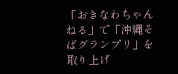「おきなわちゃんねる」で「沖縄そばグランプリ」を取り上げ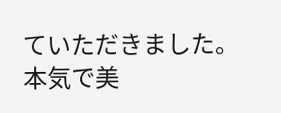ていただきました。
本気で美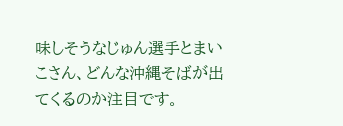味しそうなじゅん選手とまいこさん、どんな沖縄そばが出てくるのか注目です。